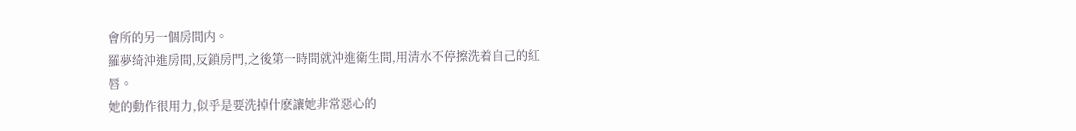會所的另一個房間内。
羅夢绮沖進房間,反鎖房門,之後第一時間就沖進衛生間,用清水不停擦洗着自己的紅唇。
她的動作很用力,似乎是要洗掉什麽讓她非常惡心的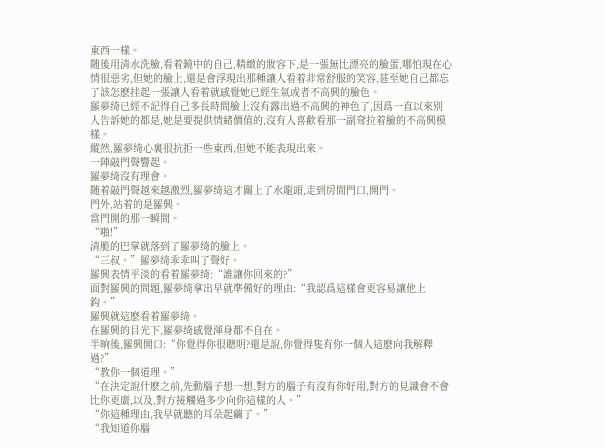東西一樣。
随後用清水洗臉,看着鏡中的自己,精緻的妝容下,是一張無比漂亮的臉蛋,哪怕現在心情很惡劣,但她的臉上,還是會浮現出那種讓人看着非常舒服的笑容,甚至她自己都忘了該怎麽挂起一張讓人看着就感覺她已經生氣或者不高興的臉色。
羅夢绮已經不記得自己多長時間臉上沒有露出過不高興的神色了,因爲一直以來别人告訴她的都是,她是要提供情緒價值的,沒有人喜歡看那一副耷拉着臉的不高興模樣。
縱然,羅夢绮心裏很抗拒一些東西,但她不能表現出來。
一陣敲門聲響起。
羅夢绮沒有理會。
随着敲門聲越來越激烈,羅夢绮這才關上了水龍頭,走到房間門口,開門。
門外,站着的是羅興。
當門開的那一瞬間。
“啪!”
清脆的巴掌就落到了羅夢绮的臉上。
“三叔。”羅夢绮乖乖叫了聲好。
羅興表情平淡的看着羅夢绮:“誰讓你回來的?”
面對羅興的問題,羅夢绮拿出早就準備好的理由:“我認爲這樣會更容易讓他上鈎。”
羅興就這麽看着羅夢绮。
在羅興的目光下,羅夢绮感覺渾身都不自在。
半晌後,羅興開口:“你覺得你很聰明?還是說,你覺得隻有你一個人這麽向我解釋過?”
“教你一個道理。”
“在決定說什麽之前,先動腦子想一想,對方的腦子有沒有你好用,對方的見識會不會比你更廣,以及,對方接觸過多少向你這樣的人。”
“你這種理由,我早就聽的耳朵起繭了。”
“我知道你腦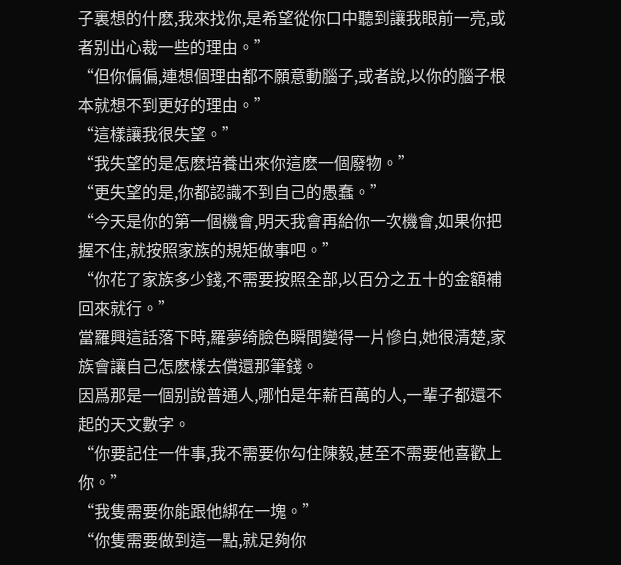子裏想的什麽,我來找你,是希望從你口中聽到讓我眼前一亮,或者别出心裁一些的理由。”
“但你偏偏,連想個理由都不願意動腦子,或者說,以你的腦子根本就想不到更好的理由。”
“這樣讓我很失望。”
“我失望的是怎麽培養出來你這麽一個廢物。”
“更失望的是,你都認識不到自己的愚蠢。”
“今天是你的第一個機會,明天我會再給你一次機會,如果你把握不住,就按照家族的規矩做事吧。”
“你花了家族多少錢,不需要按照全部,以百分之五十的金額補回來就行。”
當羅興這話落下時,羅夢绮臉色瞬間變得一片慘白,她很清楚,家族會讓自己怎麽樣去償還那筆錢。
因爲那是一個别說普通人,哪怕是年薪百萬的人,一輩子都還不起的天文數字。
“你要記住一件事,我不需要你勾住陳毅,甚至不需要他喜歡上你。”
“我隻需要你能跟他綁在一塊。”
“你隻需要做到這一點,就足夠你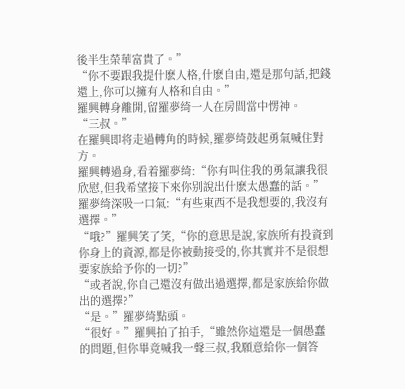後半生榮華富貴了。”
“你不要跟我提什麽人格,什麽自由,還是那句話,把錢還上,你可以擁有人格和自由。”
羅興轉身離開,留羅夢绮一人在房間當中愣神。
“三叔。”
在羅興即将走過轉角的時候,羅夢绮鼓起勇氣喊住對方。
羅興轉過身,看着羅夢绮:“你有叫住我的勇氣讓我很欣慰,但我希望接下來你别說出什麽太愚蠢的話。”
羅夢绮深吸一口氣:“有些東西不是我想要的,我沒有選擇。”
“哦?”羅興笑了笑,“你的意思是說,家族所有投資到你身上的資源,都是你被動接受的,你其實并不是很想要家族給予你的一切?”
“或者說,你自己還沒有做出過選擇,都是家族給你做出的選擇?”
“是。”羅夢绮點頭。
“很好。”羅興拍了拍手,“雖然你這還是一個愚蠢的問題,但你畢竟喊我一聲三叔,我願意給你一個答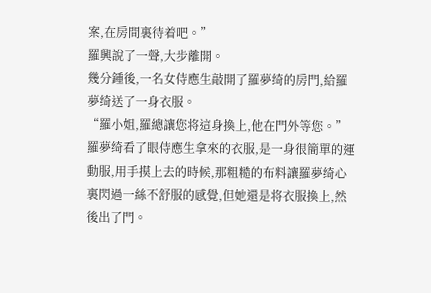案,在房間裏待着吧。”
羅興說了一聲,大步離開。
幾分鍾後,一名女侍應生敲開了羅夢绮的房門,給羅夢绮送了一身衣服。
“羅小姐,羅總讓您将這身換上,他在門外等您。”
羅夢绮看了眼侍應生拿來的衣服,是一身很簡單的運動服,用手摸上去的時候,那粗糙的布料讓羅夢绮心裏閃過一絲不舒服的感覺,但她還是将衣服換上,然後出了門。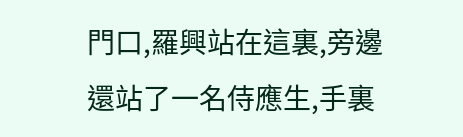門口,羅興站在這裏,旁邊還站了一名侍應生,手裏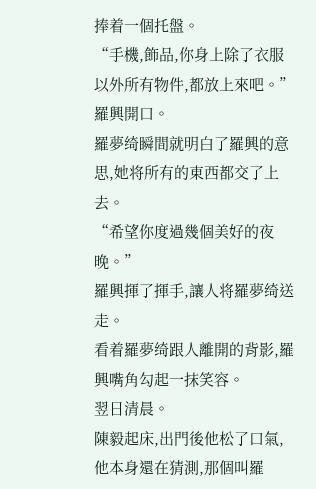捧着一個托盤。
“手機,飾品,你身上除了衣服以外所有物件,都放上來吧。”
羅興開口。
羅夢绮瞬間就明白了羅興的意思,她将所有的東西都交了上去。
“希望你度過幾個美好的夜晚。”
羅興揮了揮手,讓人将羅夢绮送走。
看着羅夢绮跟人離開的背影,羅興嘴角勾起一抹笑容。
翌日清晨。
陳毅起床,出門後他松了口氣,他本身還在猜測,那個叫羅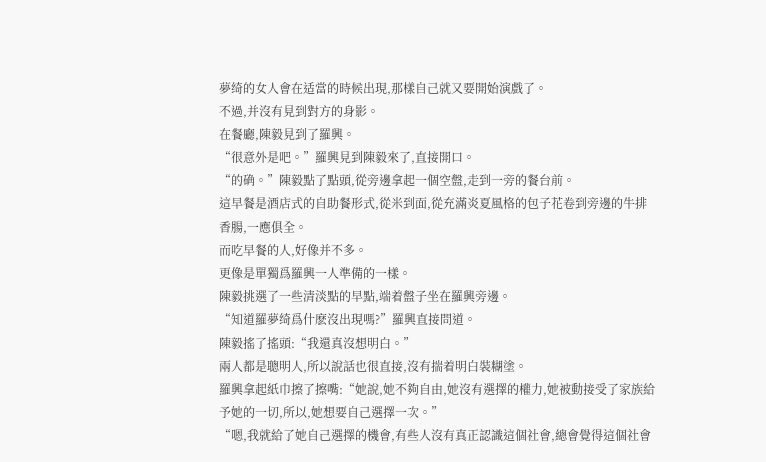夢绮的女人會在适當的時候出現,那樣自己就又要開始演戲了。
不過,并沒有見到對方的身影。
在餐廳,陳毅見到了羅興。
“很意外是吧。”羅興見到陳毅來了,直接開口。
“的确。”陳毅點了點頭,從旁邊拿起一個空盤,走到一旁的餐台前。
這早餐是酒店式的自助餐形式,從米到面,從充滿炎夏風格的包子花卷到旁邊的牛排香腸,一應俱全。
而吃早餐的人,好像并不多。
更像是單獨爲羅興一人準備的一樣。
陳毅挑選了一些清淡點的早點,端着盤子坐在羅興旁邊。
“知道羅夢绮爲什麽沒出現嗎?”羅興直接問道。
陳毅搖了搖頭:“我還真沒想明白。”
兩人都是聰明人,所以說話也很直接,沒有揣着明白裝糊塗。
羅興拿起紙巾擦了擦嘴:“她說,她不夠自由,她沒有選擇的權力,她被動接受了家族給予她的一切,所以,她想要自己選擇一次。”
“嗯,我就給了她自己選擇的機會,有些人沒有真正認識這個社會,總會覺得這個社會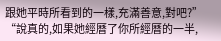跟她平時所看到的一樣,充滿善意,對吧?”
“說真的,如果她經曆了你所經曆的一半,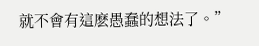就不會有這麽愚蠢的想法了。”